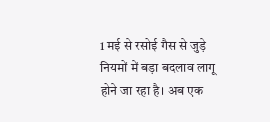1 मई से रसोई गैस से जुड़े नियमों में बड़ा बदलाव लागू होने जा रहा है। अब एक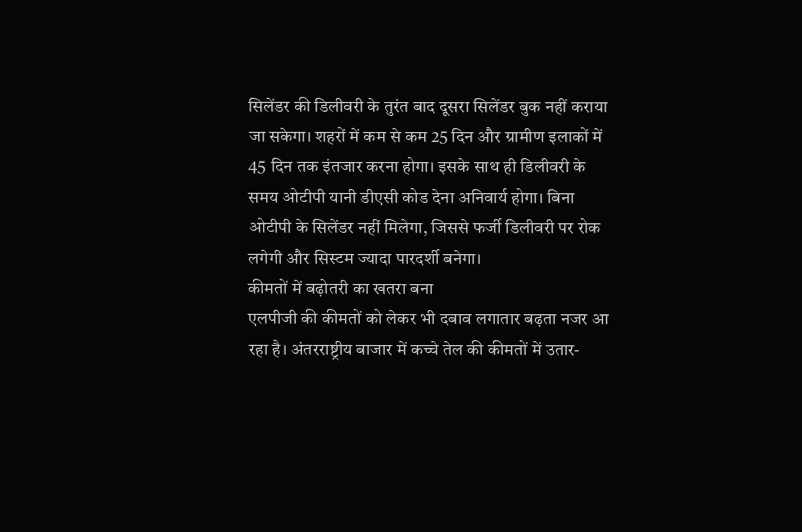सिलेंडर की डिलीवरी के तुरंत बाद दूसरा सिलेंडर बुक नहीं कराया जा सकेगा। शहरों में कम से कम 25 दिन और ग्रामीण इलाकों में 45 दिन तक इंतजार करना होगा। इसके साथ ही डिलीवरी के समय ओटीपी यानी डीएसी कोड देना अनिवार्य होगा। बिना ओटीपी के सिलेंडर नहीं मिलेगा, जिससे फर्जी डिलीवरी पर रोक लगेगी और सिस्टम ज्यादा पारदर्शी बनेगा।
कीमतों में बढ़ोतरी का खतरा बना
एलपीजी की कीमतों को लेकर भी दबाव लगातार बढ़ता नजर आ रहा है। अंतरराष्ट्रीय बाजार में कच्चे तेल की कीमतों में उतार-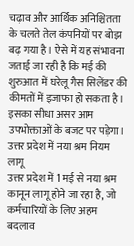चढ़ाव और आर्थिक अनिश्चितता के चलते तेल कंपनियों पर बोझ बढ़ गया है। ऐसे में यह संभावना जताई जा रही है कि मई की शुरुआत में घरेलू गैस सिलेंडर की कीमतों में इजाफा हो सकता है। इसका सीधा असर आम उपभोक्ताओं के बजट पर पड़ेगा।
उत्तर प्रदेश में नया श्रम नियम लागू
उत्तर प्रदेश में 1 मई से नया श्रम कानून लागू होने जा रहा है, जो कर्मचारियों के लिए अहम बदलाव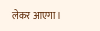लेकर आएगा।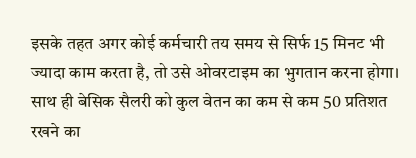इसके तहत अगर कोई कर्मचारी तय समय से सिर्फ 15 मिनट भी ज्यादा काम करता है, तो उसे ओवरटाइम का भुगतान करना होगा। साथ ही बेसिक सैलरी को कुल वेतन का कम से कम 50 प्रतिशत रखने का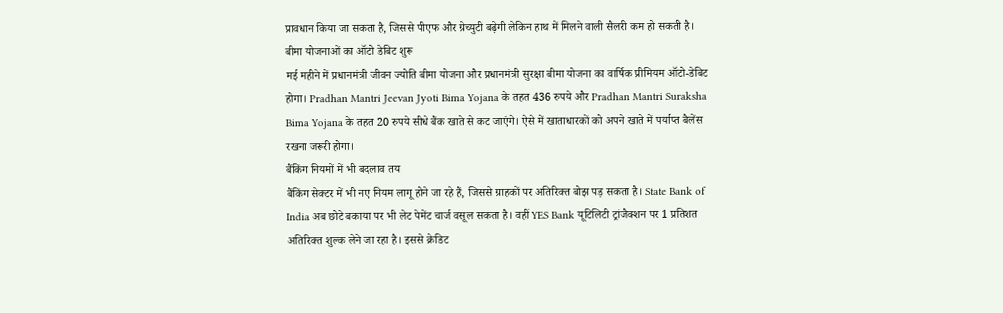प्रावधान किया जा सकता है, जिससे पीएफ और ग्रेच्युटी बढ़ेगी लेकिन हाथ में मिलने वाली सैलरी कम हो सकती है।
बीमा योजनाओं का ऑटो डेबिट शुरू
मई महीने में प्रधानमंत्री जीवन ज्योति बीमा योजना और प्रधानमंत्री सुरक्षा बीमा योजना का वार्षिक प्रीमियम ऑटो-डेबिट होगा। Pradhan Mantri Jeevan Jyoti Bima Yojana के तहत 436 रुपये और Pradhan Mantri Suraksha Bima Yojana के तहत 20 रुपये सीधे बैंक खाते से कट जाएंगे। ऐसे में खाताधारकों को अपने खाते में पर्याप्त बैलेंस रखना जरूरी होगा।
बैंकिंग नियमों में भी बदलाव तय
बैंकिंग सेक्टर में भी नए नियम लागू होने जा रहे हैं, जिससे ग्राहकों पर अतिरिक्त बोझ पड़ सकता है। State Bank of India अब छोटे बकाया पर भी लेट पेमेंट चार्ज वसूल सकता है। वहीं YES Bank यूटिलिटी ट्रांजैक्शन पर 1 प्रतिशत अतिरिक्त शुल्क लेने जा रहा है। इससे क्रेडिट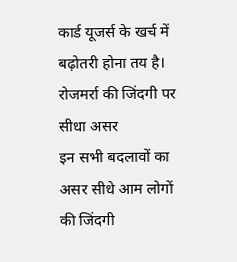कार्ड यूजर्स के खर्च में बढ़ोतरी होना तय है।
रोजमर्रा की जिंदगी पर सीधा असर
इन सभी बदलावों का असर सीधे आम लोगों की जिंदगी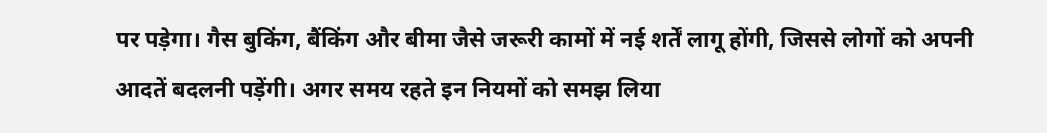पर पड़ेगा। गैस बुकिंग, बैंकिंग और बीमा जैसे जरूरी कामों में नई शर्तें लागू होंगी, जिससे लोगों को अपनी आदतें बदलनी पड़ेंगी। अगर समय रहते इन नियमों को समझ लिया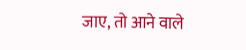जाए, तो आने वाले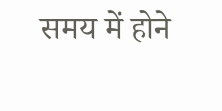समय में होने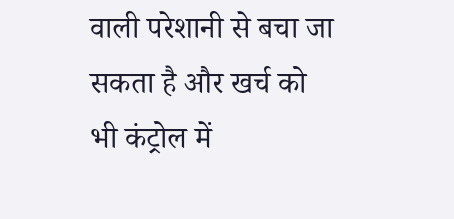वाली परेशानी से बचा जा सकता है और खर्च को भी कंट्रोल में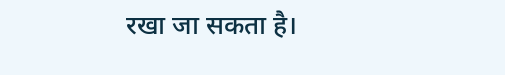रखा जा सकता है।